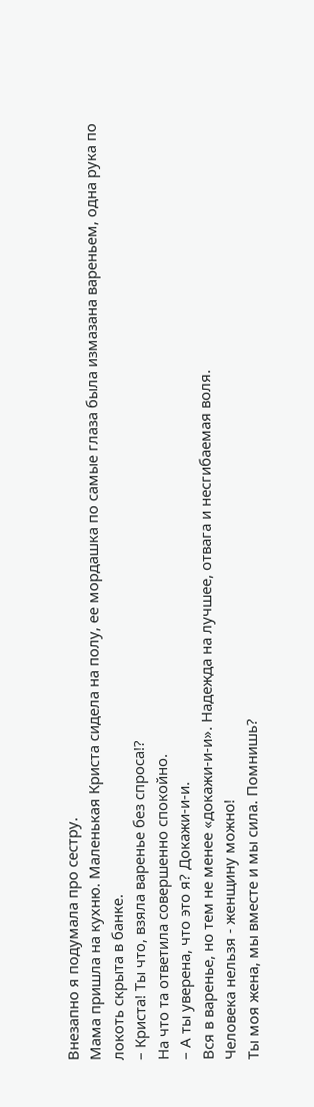Внезапно я подумала про сестру.
Мама пришла на кухню. Маленькая Криста сидела на полу, ее мордашка по самые глаза была измазана вареньем, одна рука по локоть скрыта в банке.
– Криста! Ты что, взяла варенье без спроса!?
На что та ответила совершенно спокойно.
– А ты уверена, что это я? Докажи-и-и.
Вся в варенье, но тем не менее «докажи-и-и». Надежда на лучшее, отвага и несгибаемая воля.
Человека нельзя - женщину можно!
Ты моя жена, мы вместе и мы сила. Помнишь?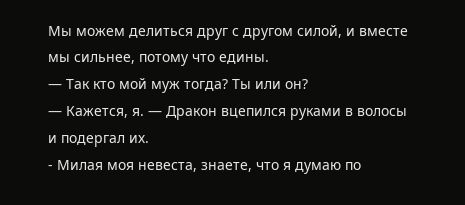Мы можем делиться друг с другом силой, и вместе мы сильнее, потому что едины.
— Так кто мой муж тогда? Ты или он?
— Кажется, я. — Дракон вцепился руками в волосы и подергал их.
- Милая моя невеста, знаете, что я думаю по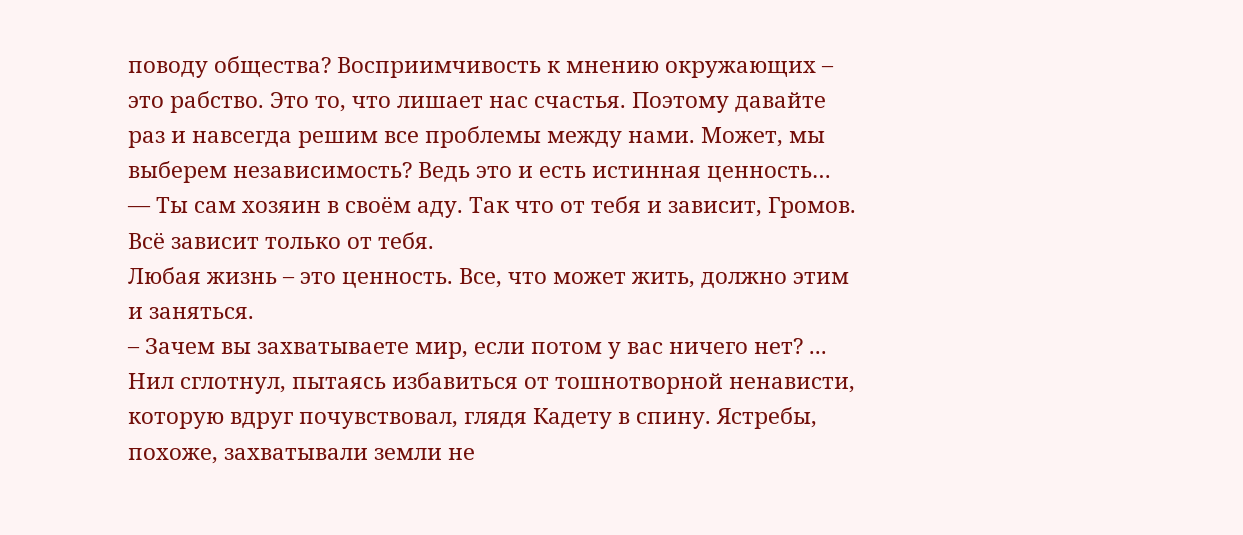поводу общества? Восприимчивость к мнению окружающих – это рабство. Это то, что лишает нас счастья. Поэтому давайте раз и навсегда решим все проблемы между нами. Может, мы выберем независимость? Ведь это и есть истинная ценность…
— Ты сам хозяин в своём аду. Так что от тебя и зависит, Громов. Всё зависит только от тебя.
Любая жизнь – это ценность. Все, что может жить, должно этим и заняться.
– Зачем вы захватываете мир, если потом у вас ничего нет? ...
Нил сглотнул, пытаясь избавиться от тошнотворной ненависти, которую вдруг почувствовал, глядя Кадету в спину. Ястребы, похоже, захватывали земли не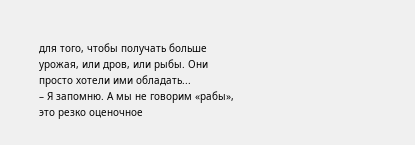для того, чтобы получать больше урожая, или дров, или рыбы. Они просто хотели ими обладать...
– Я запомню. А мы не говорим «рабы», это резко оценочное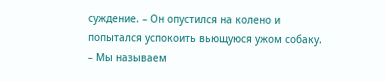суждение. – Он опустился на колено и попытался успокоить вьющуюся ужом собаку. – Мы называем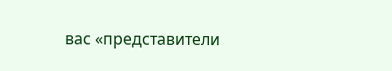вас «представители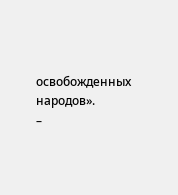освобожденных народов».
–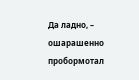Да ладно, – ошарашенно пробормотал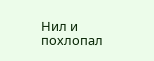Нил и похлопал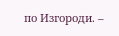по Изгороди. –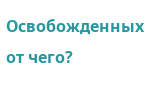Освобожденных от чего?